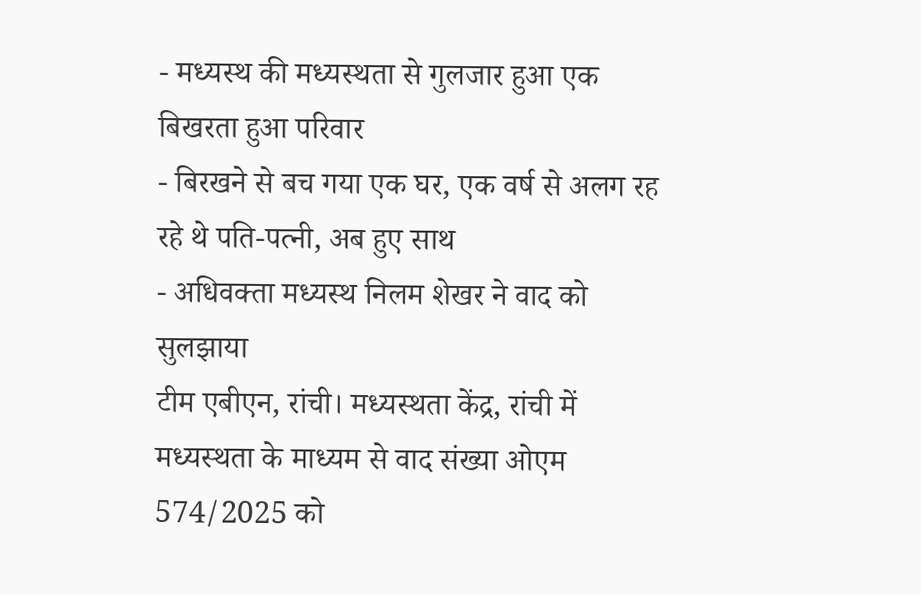- मध्यस्थ की मध्यस्थता से गुलजार हुआ एक बिखरता हुआ परिवार
- बिरखने से बच गया एक घर, एक वर्ष से अलग रह रहे थे पति-पत्नी, अब हुए साथ
- अधिवक्ता मध्यस्थ निलम शेखर ने वाद को सुलझाया
टीम एबीएन, रांची। मध्यस्थता केंद्र, रांची में मध्यस्थता के माध्यम से वाद संख्या ओएम 574/2025 को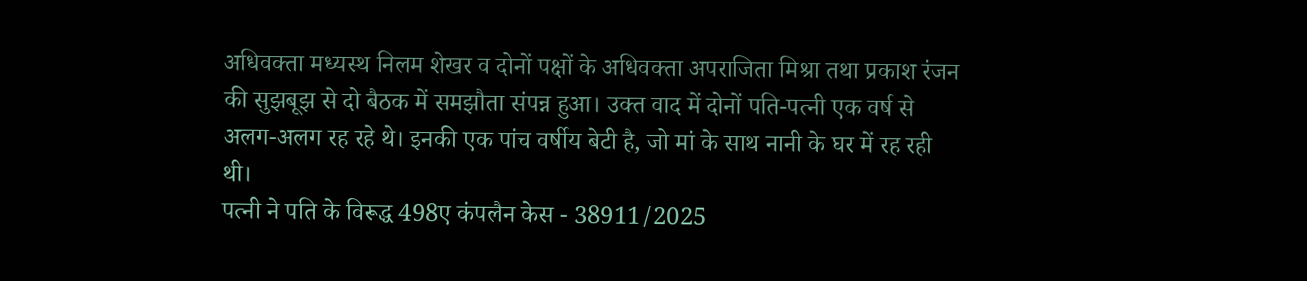अधिवक्ता मध्यस्थ निलम शेखर व दोनों पक्षों के अधिवक्ता अपराजिता मिश्रा तथा प्रकाश रंजन की सुझबूझ से दो बैठक में समझौता संपन्न हुआ। उक्त वाद में दोनों पति-पत्नी एक वर्ष से अलग-अलग रह रहे थे। इनकी एक पांच वर्षीय बेटी है, जो मां के साथ नानी के घर में रह रही थी।
पत्नी ने पति के विरूद्ध 498ए कंपलैन केस - 38911/2025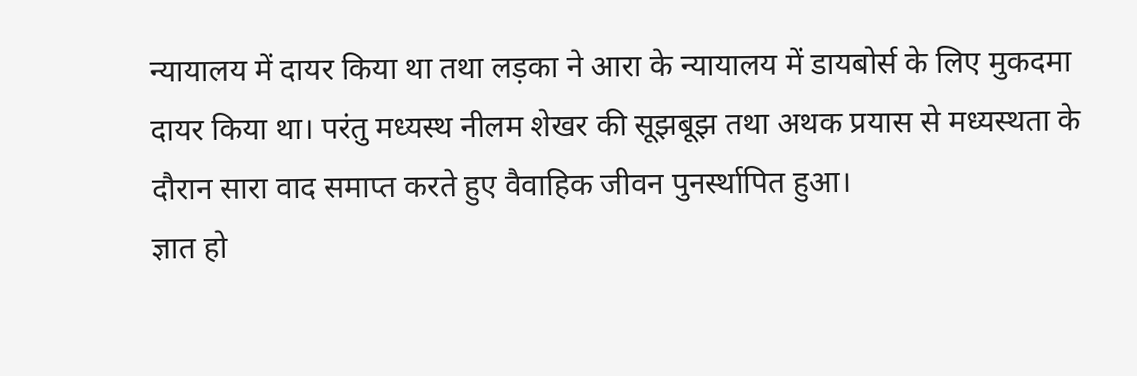न्यायालय में दायर किया था तथा लड़का ने आरा के न्यायालय में डायबोर्स के लिए मुकदमा दायर किया था। परंतु मध्यस्थ नीलम शेखर की सूझबूझ तथा अथक प्रयास से मध्यस्थता के दौरान सारा वाद समाप्त करते हुए वैवाहिक जीवन पुनर्स्थापित हुआ।
ज्ञात हो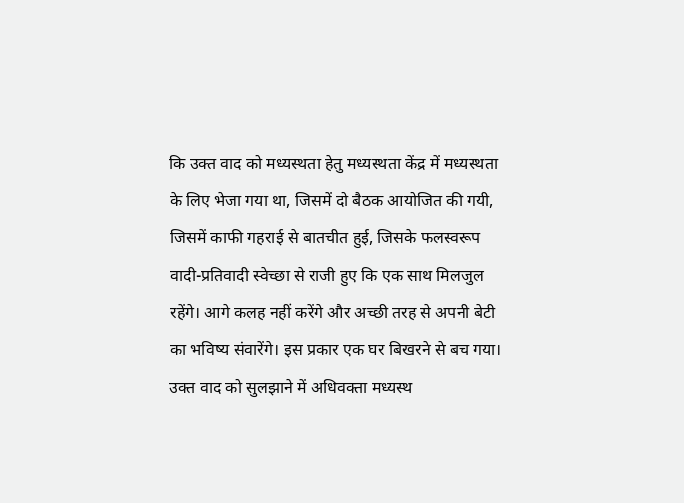कि उक्त वाद को मध्यस्थता हेतु मध्यस्थता केंद्र में मध्यस्थता के लिए भेजा गया था, जिसमें दो बैठक आयोजित की गयी, जिसमें काफी गहराई से बातचीत हुई, जिसके फलस्वरूप वादी-प्रतिवादी स्वेच्छा से राजी हुए कि एक साथ मिलजुल रहेंगे। आगे कलह नहीं करेंगे और अच्छी तरह से अपनी बेटी का भविष्य संवारेंगे। इस प्रकार एक घर बिखरने से बच गया।
उक्त वाद को सुलझाने में अधिवक्ता मध्यस्थ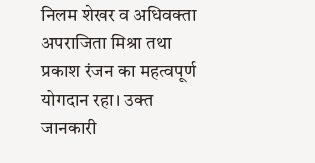निलम शेखर व अधिवक्ता अपराजिता मिश्रा तथा प्रकाश रंजन का महत्वपूर्ण योगदान रहा। उक्त जानकारी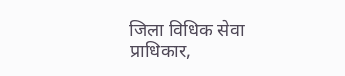जिला विधिक सेवा प्राधिकार,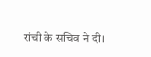रांची के सचिव ने दी।